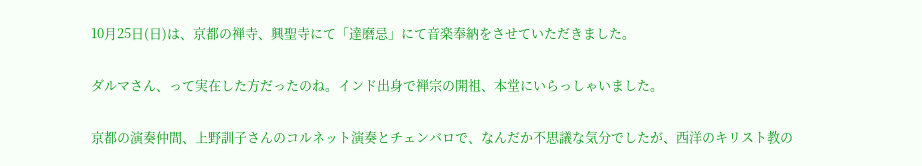10月25日(日)は、京都の禅寺、興聖寺にて「達磨忌」にて音楽奉納をさせていただきました。

ダルマさん、って実在した方だったのね。インド出身で禅宗の開祖、本堂にいらっしゃいました。

京都の演奏仲間、上野訓子さんのコルネット演奏とチェンバロで、なんだか不思議な気分でしたが、西洋のキリスト教の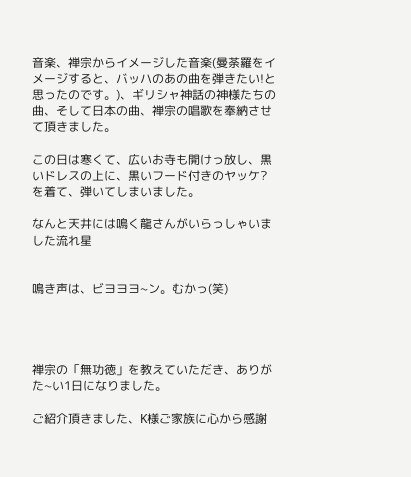音楽、禅宗からイメージした音楽(曼荼羅をイメージすると、バッハのあの曲を弾きたい!と思ったのです。)、ギリシャ神話の神様たちの曲、そして日本の曲、禅宗の唱歌を奉納させて頂きました。

この日は寒くて、広いお寺も開けっ放し、黒いドレスの上に、黒いフード付きのヤッケ?を着て、弾いてしまいました。

なんと天井には鳴く龍さんがいらっしゃいました流れ星


鳴き声は、ビヨヨヨ~ン。むかっ(笑)




禅宗の「無功徳」を教えていただき、ありがた~い1日になりました。

ご紹介頂きました、K様ご家族に心から感謝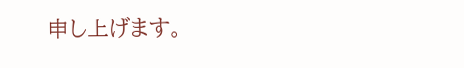申し上げます。